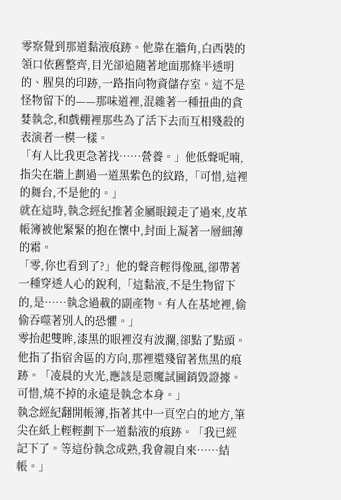零察覺到那道黏液痕跡。他靠在牆角,白西裝的領口依舊整齊,目光卻追隨著地面那條半透明的、腥臭的印跡,一路指向物資儲存室。這不是怪物留下的——那味道裡,混雜著一種扭曲的貪婪執念,和戲棚裡那些為了活下去而互相殘殺的表演者一模一樣。
「有人比我更急著找……營養。」他低聲呢喃,指尖在牆上劃過一道黑紫色的紋路,「可惜,這裡的舞台,不是他的。」
就在這時,執念經紀推著金屬眼鏡走了過來,皮革帳簿被他緊緊的抱在懷中,封面上凝著一層細薄的霜。
「零,你也看到了?」他的聲音輕得像風,卻帶著一種穿透人心的銳利,「這黏液,不是生物留下的,是……執念過載的副產物。有人在基地裡,偷偷吞噬著別人的恐懼。」
零抬起雙眸,漆黑的眼裡沒有波瀾,卻點了點頭。他指了指宿舍區的方向,那裡還殘留著焦黑的痕跡。「凌晨的火光,應該是惡魔試圖銷毀證據。可惜,燒不掉的永遠是執念本身。」
執念經紀翻開帳簿,指著其中一頁空白的地方,筆尖在紙上輕輕劃下一道黏液的痕跡。「我已經記下了。等這份執念成熟,我會親自來……結帳。」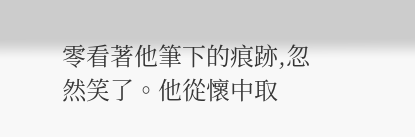零看著他筆下的痕跡,忽然笑了。他從懷中取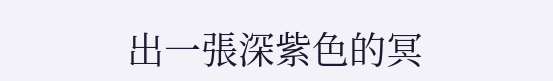出一張深紫色的冥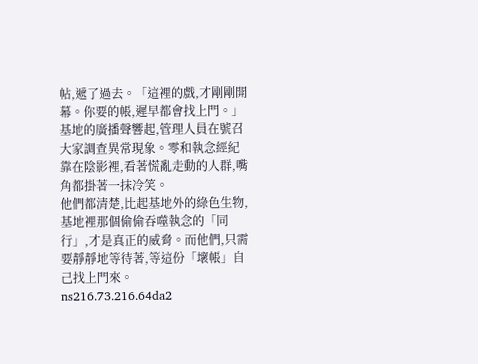帖,遞了過去。「這裡的戲,才剛剛開幕。你要的帳,遲早都會找上門。」
基地的廣播聲響起,管理人員在號召大家調查異常現象。零和執念經紀靠在陰影裡,看著慌亂走動的人群,嘴角都掛著一抹冷笑。
他們都清楚,比起基地外的綠色生物,基地裡那個偷偷吞噬執念的「同行」,才是真正的威脅。而他們,只需要靜靜地等待著,等這份「壞帳」自己找上門來。
ns216.73.216.64da2